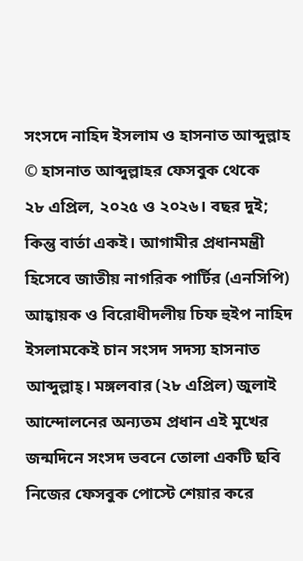সংসদে নাহিদ ইসলাম ও হাসনাত আব্দুল্লাহ © হাসনাত আব্দুল্লাহর ফেসবুক থেকে
২৮ এপ্রিল, ২০২৫ ও ২০২৬। বছর দুই; কিন্তু বার্তা একই। আগামীর প্রধানমন্ত্রী হিসেবে জাতীয় নাগরিক পার্টির (এনসিপি) আহ্বায়ক ও বিরোধীদলীয় চিফ হুইপ নাহিদ ইসলামকেই চান সংসদ সদস্য হাসনাত আব্দুল্লাহ্। মঙ্গলবার (২৮ এপ্রিল) জুলাই আন্দোলনের অন্যতম প্রধান এই মুখের জন্মদিনে সংসদ ভবনে তোলা একটি ছবি নিজের ফেসবুক পোস্টে শেয়ার করে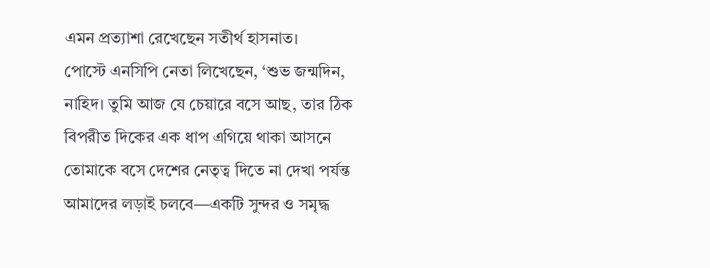এমন প্রত্যাশা রেখেছেন সতীর্থ হাসনাত।
পোস্টে এনসিপি নেতা লিখেছেন, ‘শুভ জন্মদিন, নাহিদ। তুমি আজ যে চেয়ারে বসে আছ, তার ঠিক বিপরীত দিকের এক ধাপ এগিয়ে থাকা আসনে তোমাকে বসে দেশের নেতৃত্ব দিতে না দেখা পর্যন্ত আমাদের লড়াই চলবে—একটি সুন্দর ও সমৃদ্ধ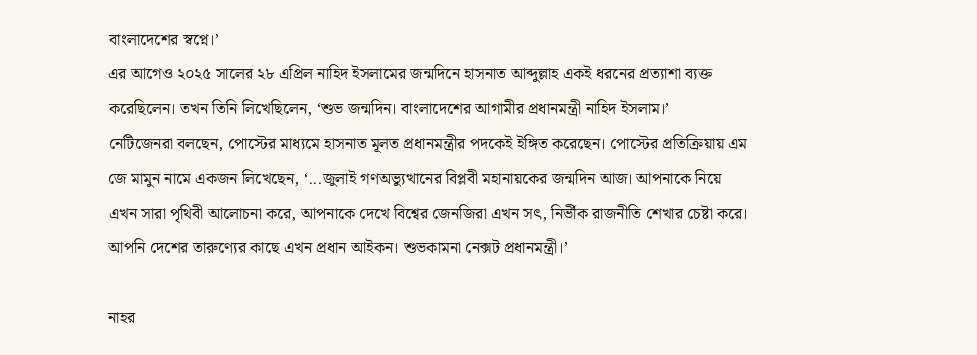বাংলাদেশের স্বপ্নে।’
এর আগেও ২০২৫ সালের ২৮ এপ্রিল নাহিদ ইসলামের জন্মদিনে হাসনাত আব্দুল্লাহ একই ধরনের প্রত্যাশা ব্যক্ত করেছিলেন। তখন তিনি লিখেছিলেন, ‘শুভ জন্মদিন। বাংলাদেশের আগামীর প্রধানমন্ত্রী নাহিদ ইসলাম।’
নেটিজেনরা বলছেন, পোস্টের মাধ্যমে হাসনাত মূলত প্রধানমন্ত্রীর পদকেই ইঙ্গিত করেছেন। পোস্টের প্রতিক্রিয়ায় এম জে মামুন নামে একজন লিখেছেন, ‘...জুলাই গণঅভ্যুত্থানের বিপ্লবী মহানায়কের জন্মদিন আজ। আপনাকে নিয়ে এখন সারা পৃথিবী আলোচনা করে, আপনাকে দেখে বিশ্বের জেনজিরা এখন সৎ, নির্ভীক রাজনীতি শেখার চেষ্টা করে। আপনি দেশের তারুণ্যের কাছে এখন প্রধান আইকন। শুভকামনা নেক্সট প্রধানমন্ত্রী।’

নাহর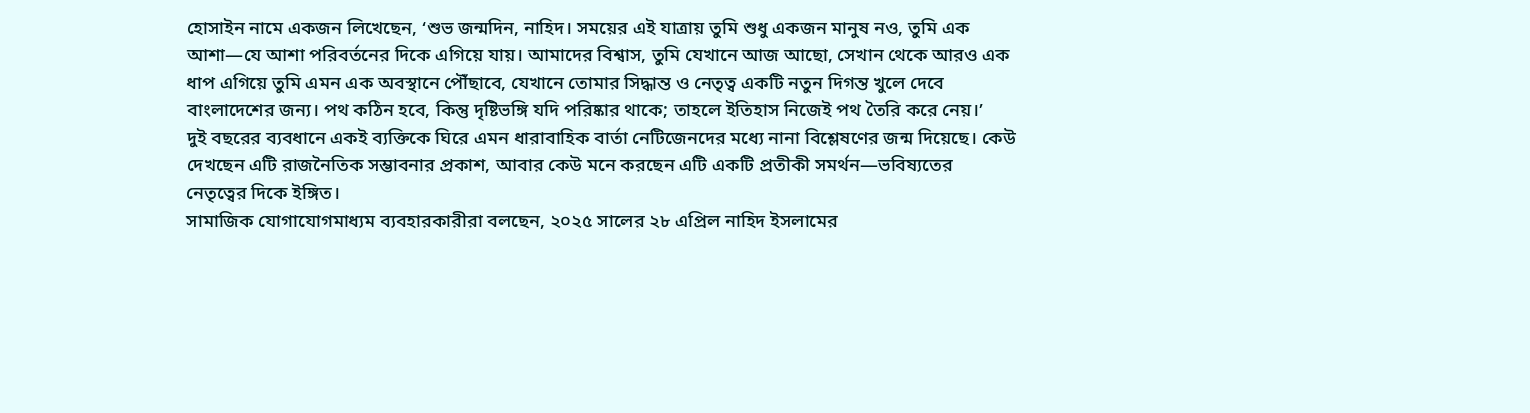হোসাইন নামে একজন লিখেছেন, ‘শুভ জন্মদিন, নাহিদ। সময়ের এই যাত্রায় তুমি শুধু একজন মানুষ নও, তুমি এক আশা—যে আশা পরিবর্তনের দিকে এগিয়ে যায়। আমাদের বিশ্বাস, তুমি যেখানে আজ আছো, সেখান থেকে আরও এক ধাপ এগিয়ে তুমি এমন এক অবস্থানে পৌঁছাবে, যেখানে তোমার সিদ্ধান্ত ও নেতৃত্ব একটি নতুন দিগন্ত খুলে দেবে বাংলাদেশের জন্য। পথ কঠিন হবে, কিন্তু দৃষ্টিভঙ্গি যদি পরিষ্কার থাকে; তাহলে ইতিহাস নিজেই পথ তৈরি করে নেয়।’
দুই বছরের ব্যবধানে একই ব্যক্তিকে ঘিরে এমন ধারাবাহিক বার্তা নেটিজেনদের মধ্যে নানা বিশ্লেষণের জন্ম দিয়েছে। কেউ দেখছেন এটি রাজনৈতিক সম্ভাবনার প্রকাশ, আবার কেউ মনে করছেন এটি একটি প্রতীকী সমর্থন—ভবিষ্যতের নেতৃত্বের দিকে ইঙ্গিত।
সামাজিক যোগাযোগমাধ্যম ব্যবহারকারীরা বলছেন, ২০২৫ সালের ২৮ এপ্রিল নাহিদ ইসলামের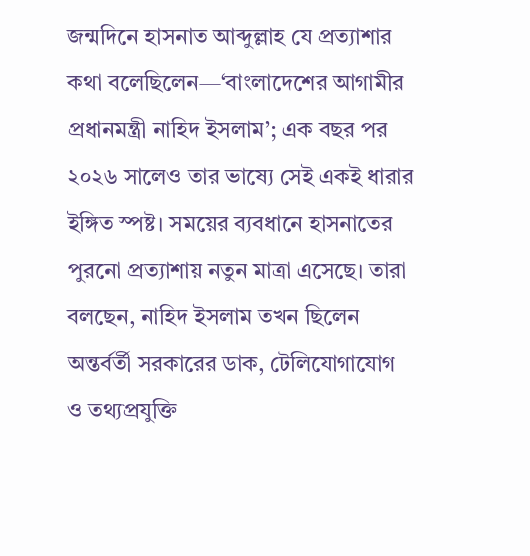জন্মদিনে হাসনাত আব্দুল্লাহ যে প্রত্যাশার কথা বলেছিলেন—‘বাংলাদেশের আগামীর প্রধানমন্ত্রী নাহিদ ইসলাম’; এক বছর পর ২০২৬ সালেও তার ভাষ্যে সেই একই ধারার ইঙ্গিত স্পষ্ট। সময়ের ব্যবধানে হাসনাতের পুরনো প্রত্যাশায় নতুন মাত্রা এসেছে। তারা বলছেন, নাহিদ ইসলাম তখন ছিলেন অন্তর্বর্তী সরকারের ডাক, টেলিযোগাযোগ ও তথ্যপ্রযুক্তি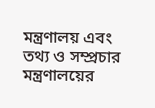মন্ত্রণালয় এবং তথ্য ও সম্প্রচার মন্ত্রণালয়ের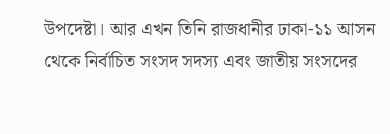উপদেষ্টা। আর এখন তিনি রাজধানীর ঢাকা-১১ আসন থেকে নির্বাচিত সংসদ সদস্য এবং জাতীয় সংসদের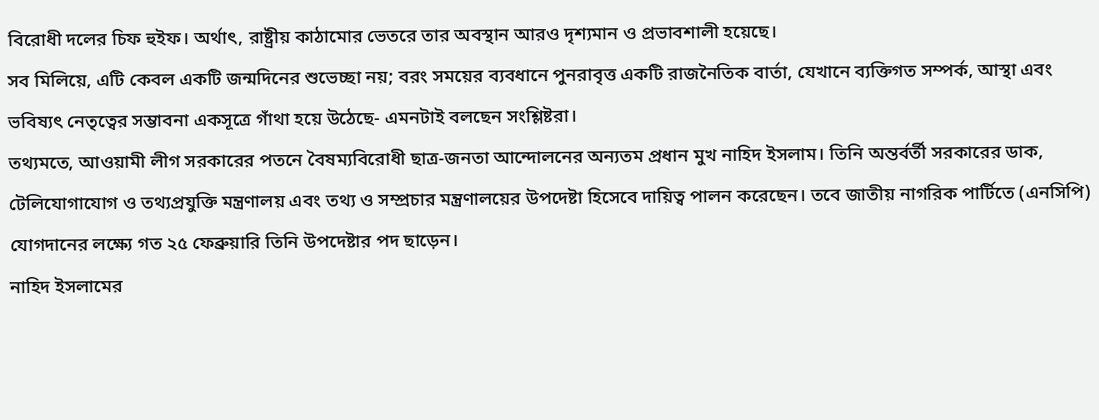বিরোধী দলের চিফ হুইফ। অর্থাৎ, রাষ্ট্রীয় কাঠামোর ভেতরে তার অবস্থান আরও দৃশ্যমান ও প্রভাবশালী হয়েছে।
সব মিলিয়ে, এটি কেবল একটি জন্মদিনের শুভেচ্ছা নয়; বরং সময়ের ব্যবধানে পুনরাবৃত্ত একটি রাজনৈতিক বার্তা, যেখানে ব্যক্তিগত সম্পর্ক, আস্থা এবং ভবিষ্যৎ নেতৃত্বের সম্ভাবনা একসূত্রে গাঁথা হয়ে উঠেছে- এমনটাই বলছেন সংশ্লিষ্টরা।
তথ্যমতে, আওয়ামী লীগ সরকারের পতনে বৈষম্যবিরোধী ছাত্র-জনতা আন্দোলনের অন্যতম প্রধান মুখ নাহিদ ইসলাম। তিনি অন্তর্বর্তী সরকারের ডাক, টেলিযোগাযোগ ও তথ্যপ্রযুক্তি মন্ত্রণালয় এবং তথ্য ও সম্প্রচার মন্ত্রণালয়ের উপদেষ্টা হিসেবে দায়িত্ব পালন করেছেন। তবে জাতীয় নাগরিক পার্টিতে (এনসিপি) যোগদানের লক্ষ্যে গত ২৫ ফেব্রুয়ারি তিনি উপদেষ্টার পদ ছাড়েন।
নাহিদ ইসলামের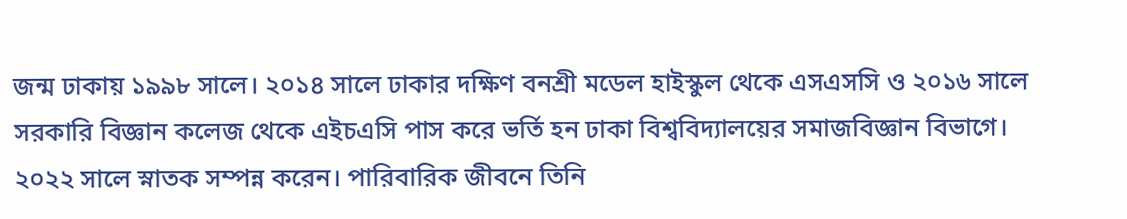জন্ম ঢাকায় ১৯৯৮ সালে। ২০১৪ সালে ঢাকার দক্ষিণ বনশ্রী মডেল হাইস্কুল থেকে এসএসসি ও ২০১৬ সালে সরকারি বিজ্ঞান কলেজ থেকে এইচএসি পাস করে ভর্তি হন ঢাকা বিশ্ববিদ্যালয়ের সমাজবিজ্ঞান বিভাগে। ২০২২ সালে স্নাতক সম্পন্ন করেন। পারিবারিক জীবনে তিনি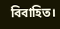বিবাহিত।